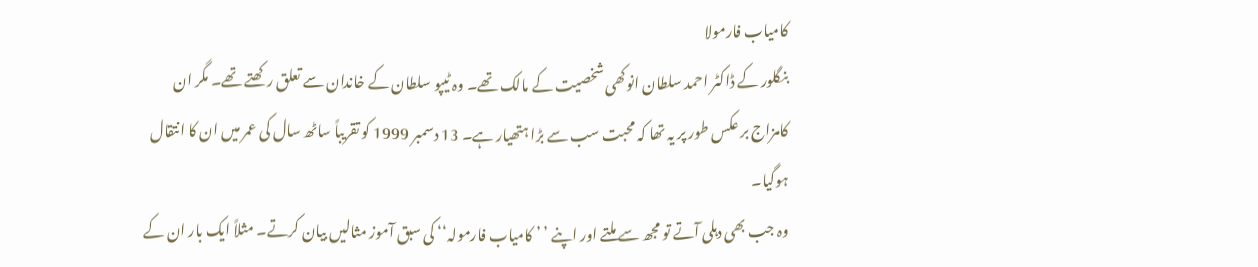کامیاب فارمولا
بنگلور کے ڈاکٹر احمد سلطان انوکھی شخصیت کے مالک تھے۔ وہ ٹیپو سلطان کے خاندان سے تعلق رکھتے تھے۔ مگر ان کامزاج بر عکس طور پر یہ تھا کہ محبت سب سے بڑا ہتھیار ہے۔ 13 دسمبر 1999 کو تقریباً ساٹھ سال کی عمر میں ان کا انتقال ہوگیا۔
وہ جب بھی دہلی آتے تو مجھ سے ملتے اور اپنے ’ ’ کامیاب فارمولہ‘‘ کی سبق آموز مثالیں بیان کرتے۔ مثلاً ایک بار ان کے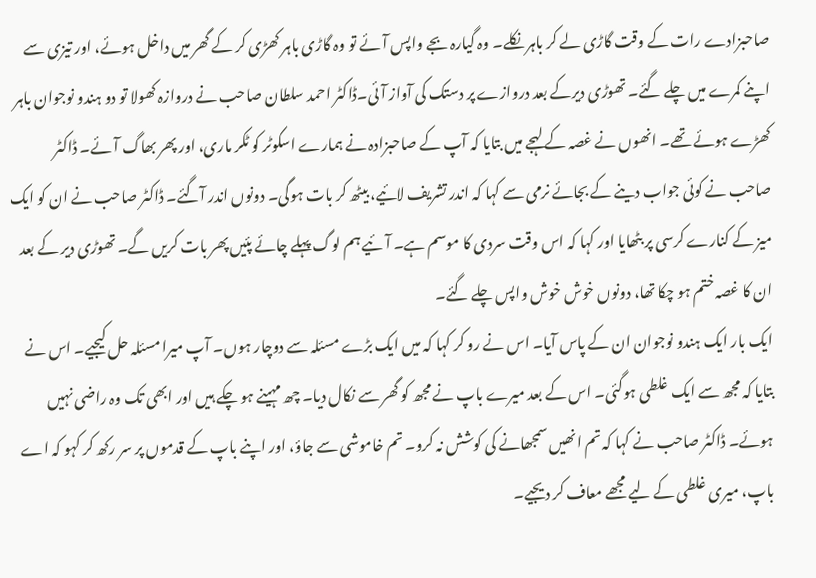صاحبزادے رات کے وقت گاڑی لے کر باہر نکلے۔ وہ گیارہ بجے واپس آئے تو وہ گاڑی باہر کھڑی کر کے گھر میں داخل ہوئے، اور تیزی سے اپنے کمرے میں چلے گئے۔ تھوڑی دیرکے بعد دروازے پر دستک کی آواز آئی۔ڈاکٹر احمد سلطان صاحب نے دروازہ کھولا تو دو ہندو نوجوان باہر کھڑے ہوئے تھے۔ انھوں نے غصہ کے لہجے میں بتایا کہ آپ کے صاحبزادہ نے ہمارے اسکوٹر کو ٹکر ماری، اور پھر بھاگ آئے۔ ڈاکٹر صاحب نے کوئی جواب دینے کے بجائے نرمی سے کہا کہ اندر تشریف لائیے، بیٹھ کر بات ہوگی۔ دونوں اندر آگئے۔ ڈاکٹر صاحب نے ان کو ایک میز کے کنارے کرسی پر بٹھایا اور کہا کہ اس وقت سردی کا موسم ہے۔ آئیے ہم لوگ پہلے چائے پئیں پھر بات کریں گے۔ تھوڑی دیر کے بعد ان کا غصہ ختم ہو چکا تھا، دونوں خوش خوش واپس چلے گئے۔
ایک بار ایک ہندو نوجوان ان کے پاس آیا۔ اس نے رو کر کہا کہ میں ایک بڑے مسئلہ سے دوچار ہوں۔ آپ میرا مسئلہ حل کیجیے۔ اس نے بتایا کہ مجھ سے ایک غلطی ہوگئی۔ اس کے بعد میرے باپ نے مجھ کو گھر سے نکال دیا۔ چھ مہینے ہو چکے ہیں اور ابھی تک وہ راضی نہیں ہوئے۔ ڈاکٹر صاحب نے کہا کہ تم انھیں سمجھانے کی کوشش نہ کرو۔ تم خاموشی سے جاؤ، اور اپنے باپ کے قدموں پر سر رکھ کر کہو کہ اے باپ، میری غلطی کے لیے مجھے معاف کر دیجیے۔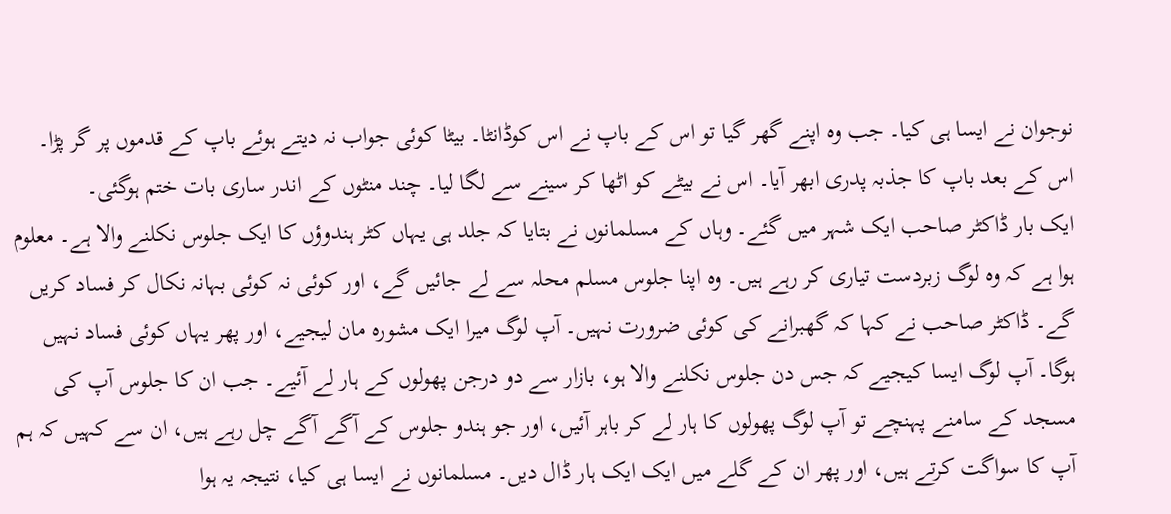نوجوان نے ایسا ہی کیا۔ جب وہ اپنے گھر گیا تو اس کے باپ نے اس کوڈانٹا۔ بیٹا کوئی جواب نہ دیتے ہوئے باپ کے قدموں پر گر پڑا۔ اس کے بعد باپ کا جذبہ پدری ابھر آیا۔ اس نے بیٹے کو اٹھا کر سینے سے لگا لیا۔ چند منٹوں کے اندر ساری بات ختم ہوگئی۔
ایک بار ڈاکٹر صاحب ایک شہر میں گئے۔ وہاں کے مسلمانوں نے بتایا کہ جلد ہی یہاں کٹر ہندوؤں کا ایک جلوس نکلنے والا ہے۔ معلوم ہوا ہے کہ وہ لوگ زبردست تیاری کر رہے ہیں۔ وہ اپنا جلوس مسلم محلہ سے لے جائیں گے، اور کوئی نہ کوئی بہانہ نکال کر فساد کریں گے۔ ڈاکٹر صاحب نے کہا کہ گھبرانے کی کوئی ضرورت نہیں۔ آپ لوگ میرا ایک مشورہ مان لیجیے، اور پھر یہاں کوئی فساد نہیں ہوگا۔ آپ لوگ ایسا کیجیے کہ جس دن جلوس نکلنے والا ہو، بازار سے دو درجن پھولوں کے ہار لے آئیے۔ جب ان کا جلوس آپ کی مسجد کے سامنے پہنچے تو آپ لوگ پھولوں کا ہار لے کر باہر آئیں، اور جو ہندو جلوس کے آگے آگے چل رہے ہیں، ان سے کہیں کہ ہم آپ کا سواگت کرتے ہیں، اور پھر ان کے گلے میں ایک ایک ہار ڈال دیں۔ مسلمانوں نے ایسا ہی کیا، نتیجہ یہ ہوا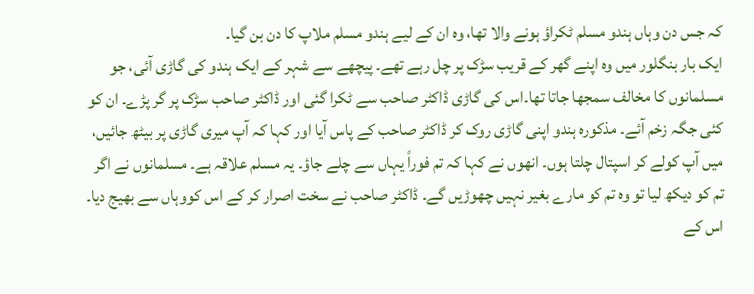کہ جس دن وہاں ہندو مسلم ٹکراؤ ہونے والا تھا، وہ ان کے لیے ہندو مسلم ملاپ کا دن بن گیا۔
ایک بار بنگلور میں وہ اپنے گھر کے قریب سڑک پر چل رہے تھے۔ پیچھے سے شہر کے ایک ہندو کی گاڑی آئی، جو مسلمانوں کا مخالف سمجھا جاتا تھا۔اس کی گاڑی ڈاکٹر صاحب سے ٹکرا گئی اور ڈاکٹر صاحب سڑک پر گر پڑے۔ ان کو کئی جگہ زخم آئے۔ مذکورہ ہندو اپنی گاڑی روک کر ڈاکٹر صاحب کے پاس آیا اور کہا کہ آپ میری گاڑی پر بیٹھ جائیں، میں آپ کولے کر اسپتال چلتا ہوں۔ انھوں نے کہا کہ تم فوراً یہاں سے چلے جاؤ۔ یہ مسلم علاقہ ہے۔ مسلمانوں نے اگر تم کو دیکھ لیا تو وہ تم کو مارے بغیر نہیں چھوڑیں گے۔ ڈاکٹر صاحب نے سخت اصرار کر کے اس کووہاں سے بھیج دیا۔ اس کے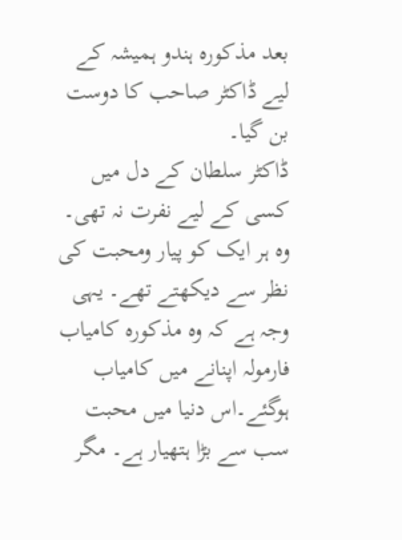بعد مذکورہ ہندو ہمیشہ کے لیے ڈاکٹر صاحب کا دوست بن گیا۔
ڈاکٹر سلطان کے دل میں کسی کے لیے نفرت نہ تھی۔ وہ ہر ایک کو پیار ومحبت کی نظر سے دیکھتے تھے۔ یہی وجہ ہے کہ وہ مذکورہ کامیاب فارمولہ اپنانے میں کامیاب ہوگئے۔اس دنیا میں محبت سب سے بڑا ہتھیار ہے۔ مگر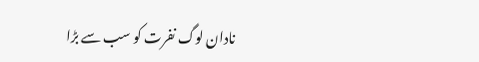نادان لوگ نفرت کو سب سے بڑا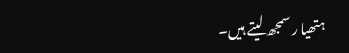ہتھیا ر سمجھ لیتے ہیں۔